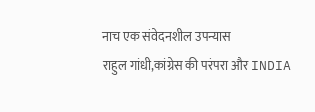नाच एक संवेदनशील उपन्यास
राहुल गांधी,कांग्रेस की परंपरा और INDIA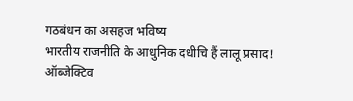गठबंधन का असहज भविष्य
भारतीय राजनीति के आधुनिक दधीचि हैं लालू प्रसाद!
ऑब्जेक्टिव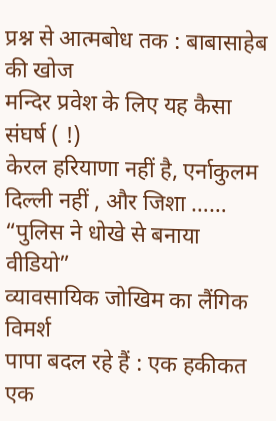प्रश्न से आत्मबोध तक : बाबासाहेब की खोज
मन्दिर प्रवेश के लिए यह कैसा संघर्ष ( !)
केरल हरियाणा नहीं है, एर्नाकुलम दिल्ली नहीं , और जिशा ……
“पुलिस ने धोखे से बनाया वीडियो”
व्यावसायिक जोखिम का लैंगिक विमर्श
पापा बदल रहे हैं : एक हकीकत एक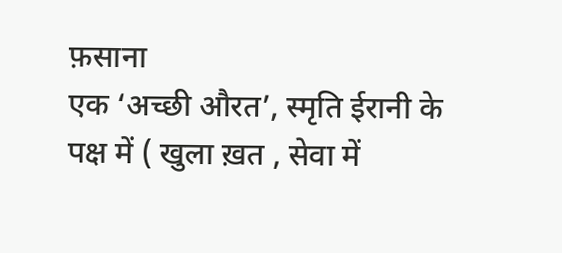फ़साना
एक ‘अच्छी औरत’, स्मृति ईरानी के पक्ष में ( खुला ख़त , सेवा में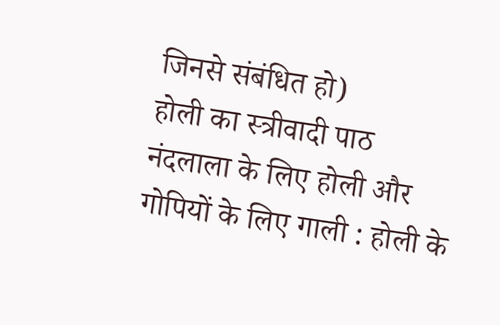जिनसे संबंधित हो)
होली का स्त्रीवादी पाठ
नंदलाला के लिए होली और गोपियों के लिए गाली : होली के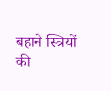बहाने स्त्रियों की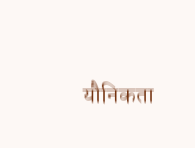यौनिकता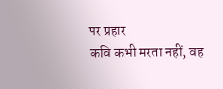पर प्रहार
कवि कभी मरता नहीं, वह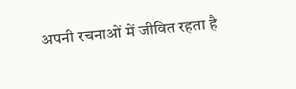अपनी रचनाओं में जीवित रहता है